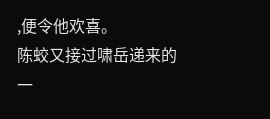,便令他欢喜。
陈蛟又接过啸岳递来的一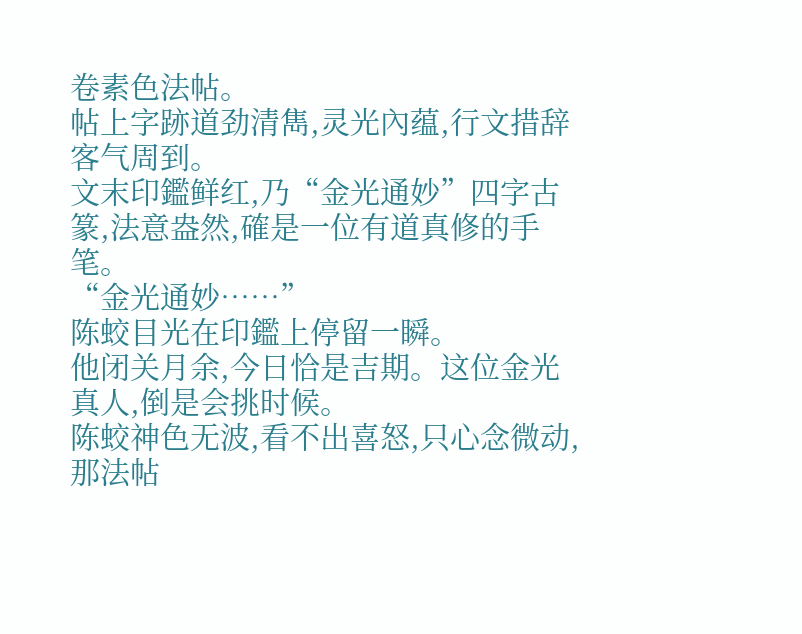卷素色法帖。
帖上字跡道劲清雋,灵光內蕴,行文措辞客气周到。
文末印鑑鲜红,乃“金光通妙”四字古篆,法意盎然,確是一位有道真修的手笔。
“金光通妙……”
陈蛟目光在印鑑上停留一瞬。
他闭关月余,今日恰是吉期。这位金光真人,倒是会挑时候。
陈蛟神色无波,看不出喜怒,只心念微动,那法帖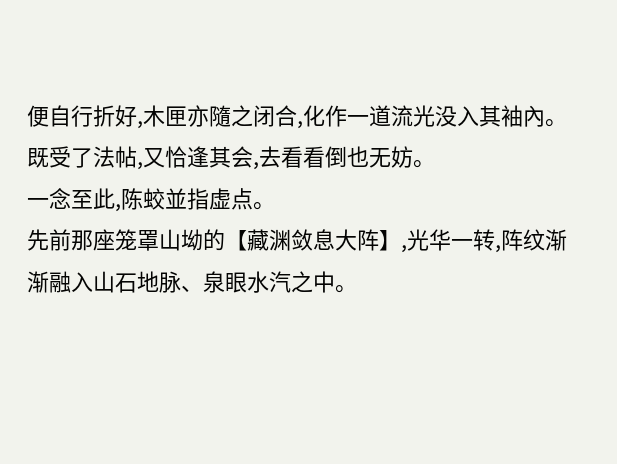便自行折好,木匣亦隨之闭合,化作一道流光没入其袖內。
既受了法帖,又恰逢其会,去看看倒也无妨。
一念至此,陈蛟並指虚点。
先前那座笼罩山坳的【藏渊敛息大阵】,光华一转,阵纹渐渐融入山石地脉、泉眼水汽之中。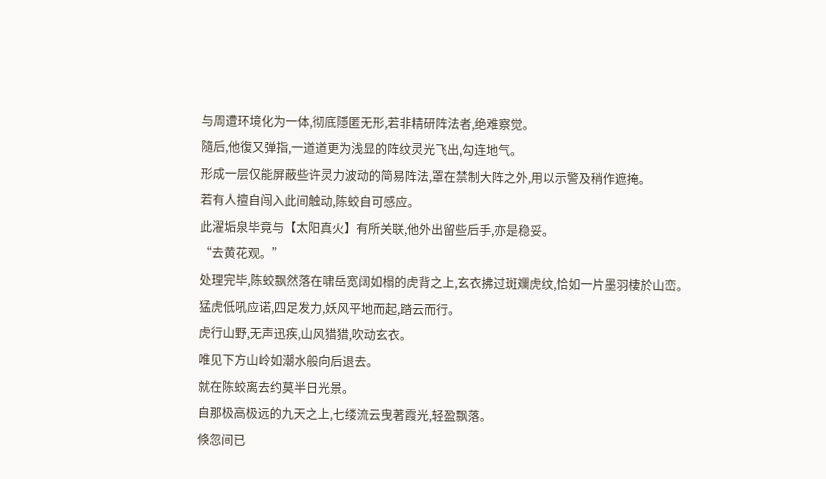与周遭环境化为一体,彻底隱匿无形,若非精研阵法者,绝难察觉。
隨后,他復又弹指,一道道更为浅显的阵纹灵光飞出,勾连地气。
形成一层仅能屏蔽些许灵力波动的简易阵法,罩在禁制大阵之外,用以示警及稍作遮掩。
若有人擅自闯入此间触动,陈蛟自可感应。
此濯垢泉毕竟与【太阳真火】有所关联,他外出留些后手,亦是稳妥。
“去黄花观。”
处理完毕,陈蛟飘然落在啸岳宽阔如榻的虎背之上,玄衣拂过斑斕虎纹,恰如一片墨羽棲於山峦。
猛虎低吼应诺,四足发力,妖风平地而起,踏云而行。
虎行山野,无声迅疾,山风猎猎,吹动玄衣。
唯见下方山岭如潮水般向后退去。
就在陈蛟离去约莫半日光景。
自那极高极远的九天之上,七缕流云曳著霞光,轻盈飘落。
倏忽间已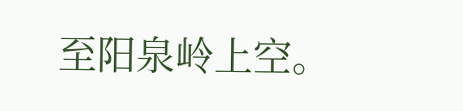至阳泉岭上空。